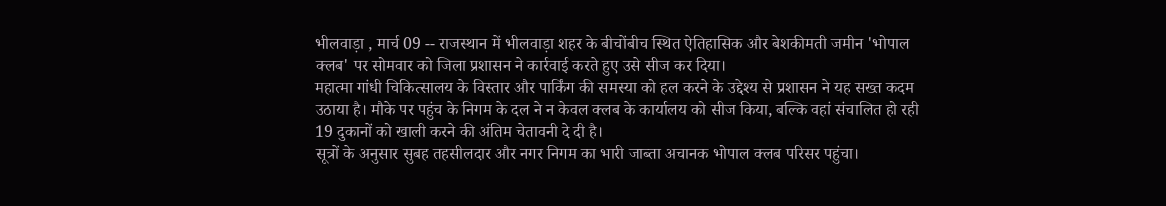भीलवाड़ा , मार्च 09 -- राजस्थान में भीलवाड़ा शहर के बीचोंबीच स्थित ऐतिहासिक और बेशकीमती जमीन 'भोपाल क्लब' पर सोमवार को जिला प्रशासन ने कार्रवाई करते हुए उसे सीज कर दिया।
महात्मा गांधी चिकित्सालय के विस्तार और पार्किंग की समस्या को हल करने के उद्देश्य से प्रशासन ने यह सख्त कदम उठाया है। मौके पर पहुंच के निगम के दल ने न केवल क्लब के कार्यालय को सीज किया, बल्कि वहां संचालित हो रही 19 दुकानों को खाली करने की अंतिम चेतावनी दे दी है।
सूत्रों के अनुसार सुबह तहसीलदार और नगर निगम का भारी जाब्ता अचानक भोपाल क्लब परिसर पहुंचा।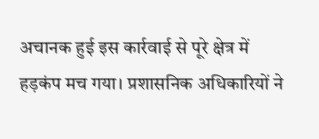अचानक हुई इस कार्रवाई से पूरे क्षेत्र में हड़कंप मच गया। प्रशासनिक अधिकारियों ने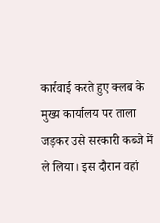कार्रवाई करते हुए क्लब के मुख्य कार्यालय पर ताला जड़कर उसे सरकारी कब्जे में ले लिया। इस दौरान वहां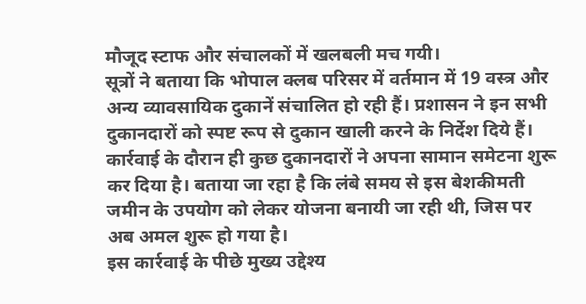मौजूद स्टाफ और संचालकों में खलबली मच गयी।
सूत्रों ने बताया कि भोपाल क्लब परिसर में वर्तमान में 19 वस्त्र और अन्य व्यावसायिक दुकानें संचालित हो रही हैं। प्रशासन ने इन सभी दुकानदारों को स्पष्ट रूप से दुकान खाली करने के निर्देश दिये हैं। कार्रवाई के दौरान ही कुछ दुकानदारों ने अपना सामान समेटना शुरू कर दिया है। बताया जा रहा है कि लंबे समय से इस बेशकीमती जमीन के उपयोग को लेकर योजना बनायी जा रही थी, जिस पर अब अमल शुरू हो गया है।
इस कार्रवाई के पीछे मुख्य उद्देश्य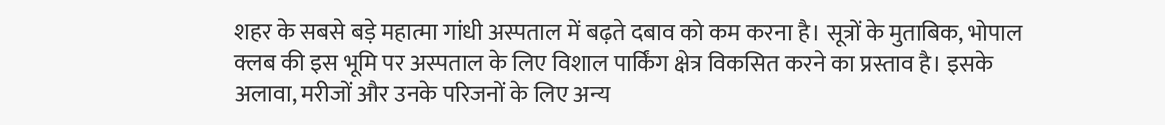शहर के सबसे बड़े महात्मा गांधी अस्पताल में बढ़ते दबाव को कम करना है। सूत्रों के मुताबिक, भोपाल क्लब की इस भूमि पर अस्पताल के लिए विशाल पार्किंग क्षेत्र विकसित करने का प्रस्ताव है। इसके अलावा, मरीजों और उनके परिजनों के लिए अन्य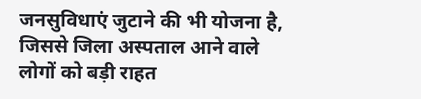जनसुविधाएं जुटाने की भी योजना है, जिससे जिला अस्पताल आने वाले लोगों को बड़ी राहत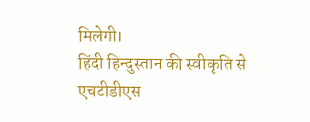मिलेगी।
हिंदी हिन्दुस्तान की स्वीकृति से एचटीडीएस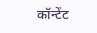कॉन्टेंट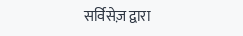सर्विसेज़ द्वारा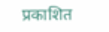प्रकाशित